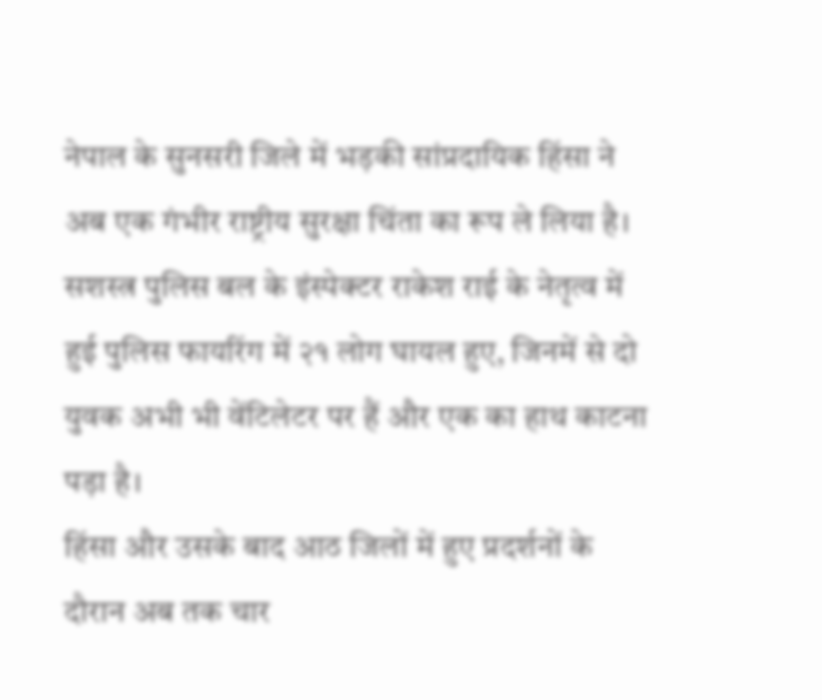नेपाल के सुनसरी जिले में भड़की सांप्रदायिक हिंसा ने अब एक गंभीर राष्ट्रीय सुरक्षा चिंता का रूप ले लिया है।
सशस्त्र पुलिस बल के इंस्पेक्टर राकेश राई के नेतृत्व में हुई पुलिस फायरिंग में २१ लोग घायल हुए, जिनमें से दो युवक अभी भी वेंटिलेटर पर हैं और एक का हाथ काटना पड़ा है।
हिंसा और उसके बाद आठ जिलों में हुए प्रदर्शनों के दौरान अब तक चार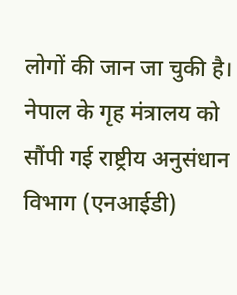लोगों की जान जा चुकी है।
नेपाल के गृह मंत्रालय को सौंपी गई राष्ट्रीय अनुसंधान विभाग (एनआईडी)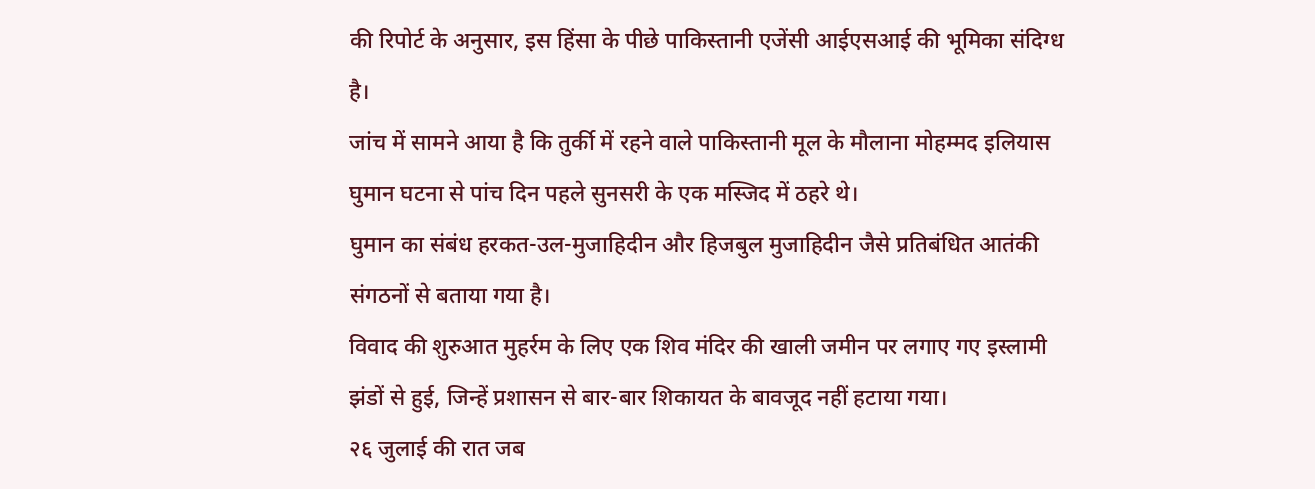की रिपोर्ट के अनुसार, इस हिंसा के पीछे पाकिस्तानी एजेंसी आईएसआई की भूमिका संदिग्ध है।
जांच में सामने आया है कि तुर्की में रहने वाले पाकिस्तानी मूल के मौलाना मोहम्मद इलियास घुमान घटना से पांच दिन पहले सुनसरी के एक मस्जिद में ठहरे थे।
घुमान का संबंध हरकत-उल-मुजाहिदीन और हिजबुल मुजाहिदीन जैसे प्रतिबंधित आतंकी संगठनों से बताया गया है।
विवाद की शुरुआत मुहर्रम के लिए एक शिव मंदिर की खाली जमीन पर लगाए गए इस्लामी झंडों से हुई, जिन्हें प्रशासन से बार-बार शिकायत के बावजूद नहीं हटाया गया।
२६ जुलाई की रात जब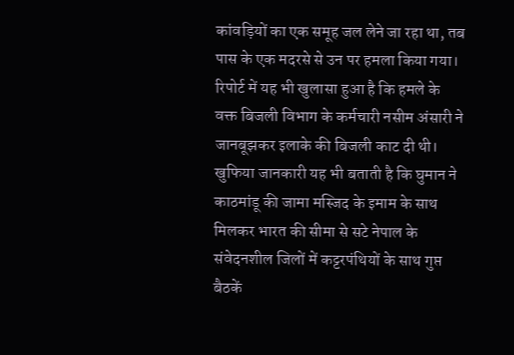कांवड़ियों का एक समूह जल लेने जा रहा था, तब पास के एक मदरसे से उन पर हमला किया गया।
रिपोर्ट में यह भी खुलासा हुआ है कि हमले के वक्त बिजली विभाग के कर्मचारी नसीम अंसारी ने जानबूझकर इलाके की बिजली काट दी थी।
खुफिया जानकारी यह भी बताती है कि घुमान ने काठमांडू की जामा मस्जिद के इमाम के साथ मिलकर भारत की सीमा से सटे नेपाल के संवेदनशील जिलों में कट्टरपंथियों के साथ गुप्त बैठकें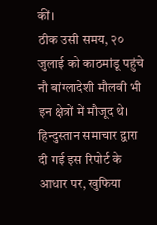कीं।
ठीक उसी समय, २० जुलाई को काठमांडू पहुंचे नौ बांग्लादेशी मौलवी भी इन क्षेत्रों में मौजूद थे।
हिन्दुस्तान समाचार द्वारा दी गई इस रिपोर्ट के आधार पर, खुफिया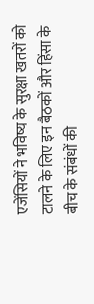एजेंसियों ने भविष्य के सुरक्षा खतरों को टालने के लिए इन बैठकों और हिंसा के बीच के संबंधों की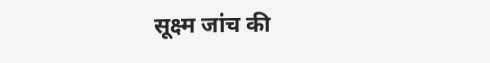सूक्ष्म जांच की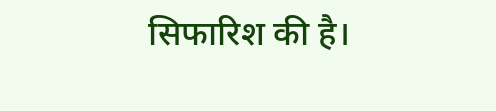सिफारिश की है।